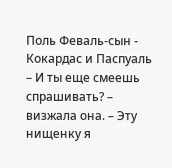Поль Феваль-сын - Кокардас и Паспуаль
– И ты еще смеешь спрашивать? – визжала она. – Эту нищенку я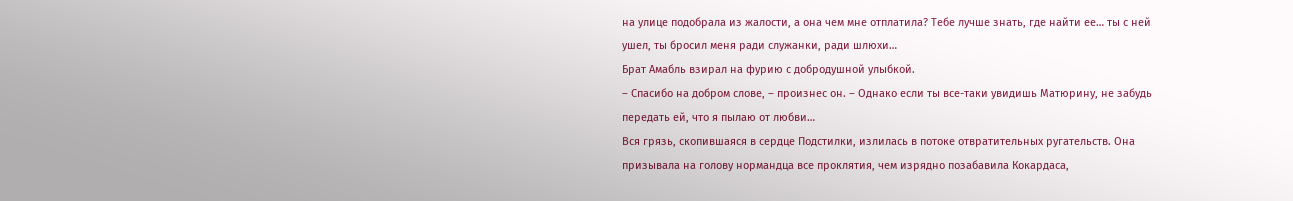на улице подобрала из жалости, а она чем мне отплатила? Тебе лучше знать, где найти ее… ты с ней ушел, ты бросил меня ради служанки, ради шлюхи…
Брат Амабль взирал на фурию с добродушной улыбкой.
– Спасибо на добром слове, – произнес он. – Однако если ты все-таки увидишь Матюрину, не забудь передать ей, что я пылаю от любви…
Вся грязь, скопившаяся в сердце Подстилки, излилась в потоке отвратительных ругательств. Она призывала на голову нормандца все проклятия, чем изрядно позабавила Кокардаса,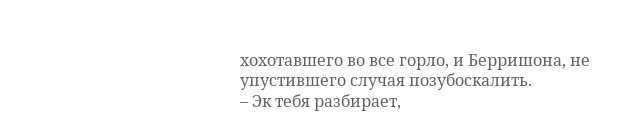хохотавшего во все горло, и Берришона, не упустившего случая позубоскалить.
– Эк тебя разбирает,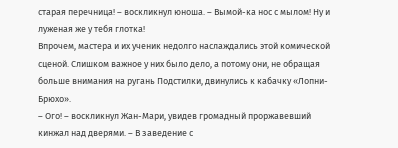старая перечница! – воскликнул юноша. – Вымой-ка нос с мылом! Ну и луженая же у тебя глотка!
Впрочем, мастера и их ученик недолго наслаждались этой комической сценой. Слишком важное у них было дело, а потому они, не обращая больше внимания на ругань Подстилки, двинулись к кабачку «Лопни-Брюхо».
– Ого! – воскликнул Жан-Мари, увидев громадный проржавевший кинжал над дверями. – В заведение с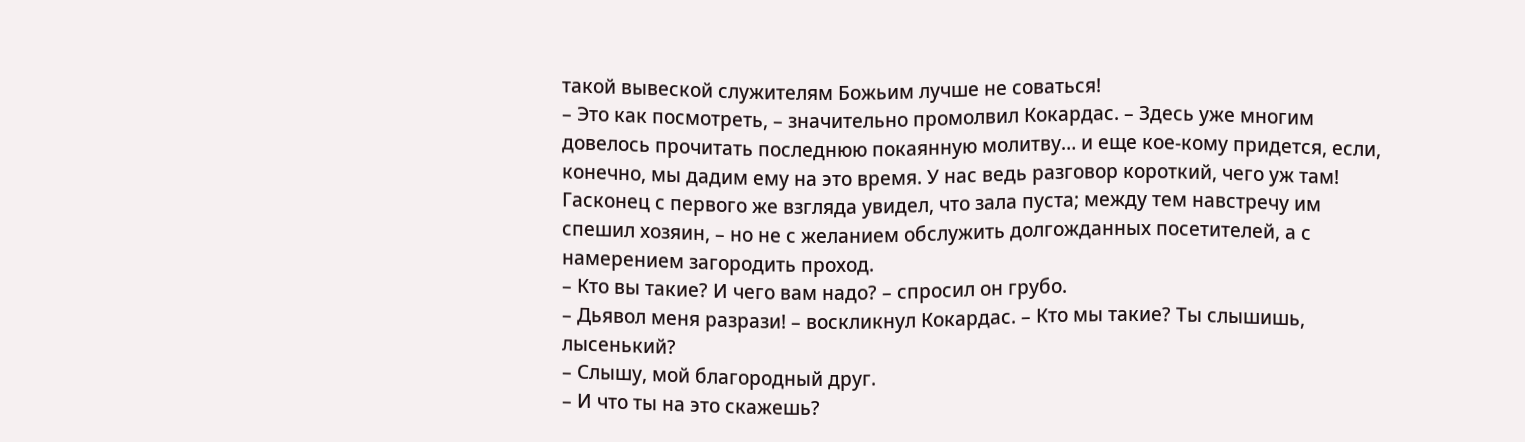такой вывеской служителям Божьим лучше не соваться!
– Это как посмотреть, – значительно промолвил Кокардас. – Здесь уже многим довелось прочитать последнюю покаянную молитву… и еще кое-кому придется, если, конечно, мы дадим ему на это время. У нас ведь разговор короткий, чего уж там!
Гасконец с первого же взгляда увидел, что зала пуста; между тем навстречу им спешил хозяин, – но не с желанием обслужить долгожданных посетителей, а с намерением загородить проход.
– Кто вы такие? И чего вам надо? – спросил он грубо.
– Дьявол меня разрази! – воскликнул Кокардас. – Кто мы такие? Ты слышишь, лысенький?
– Слышу, мой благородный друг.
– И что ты на это скажешь?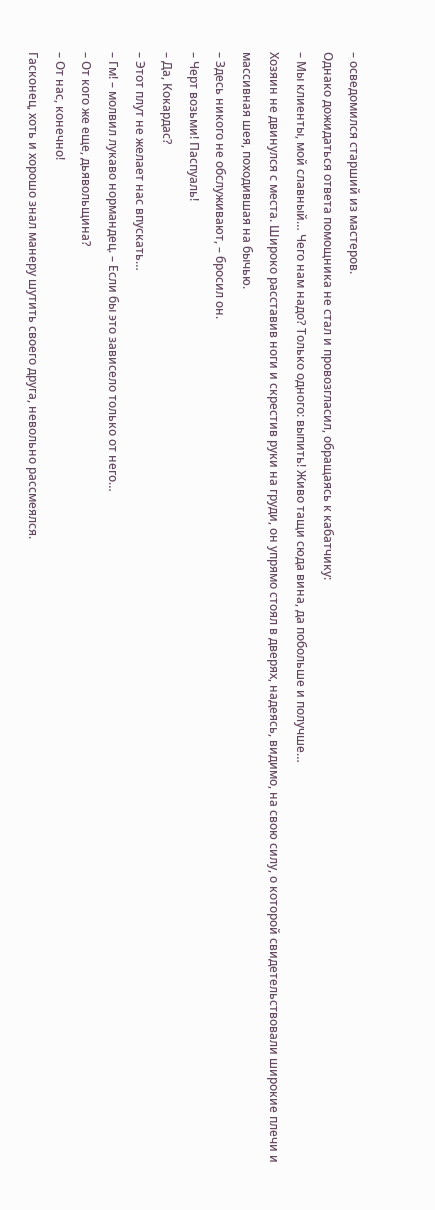– осведомился старший из мастеров.
Однако дожидаться ответа помощника не стал и провозгласил, обращаясь к кабатчику:
– Мы клиенты, мой славный… Чего нам надо? Только одного: выпить! Живо тащи сюда вина, да побольше и получше…
Хозяин не двинулся с места. Широко расставив ноги и скрестив руки на груди, он упрямо стоял в дверях, надеясь, видимо, на свою силу, о которой свидетельствовали широкие плечи и массивная шея, походившая на бычью.
– Здесь никого не обслуживают, – бросил он.
– Черт возьми! Паспуаль!
– Да, Кокардас?
– Этот плут не желает нас впускать…
– Гм! – молвил лукаво нормандец. – Если бы это зависело только от него…
– От кого же еще, дьявольщина?
– От нас, конечно!
Гасконец, хоть и хорошо знал манеру шутить своего друга, невольно рассмеялся.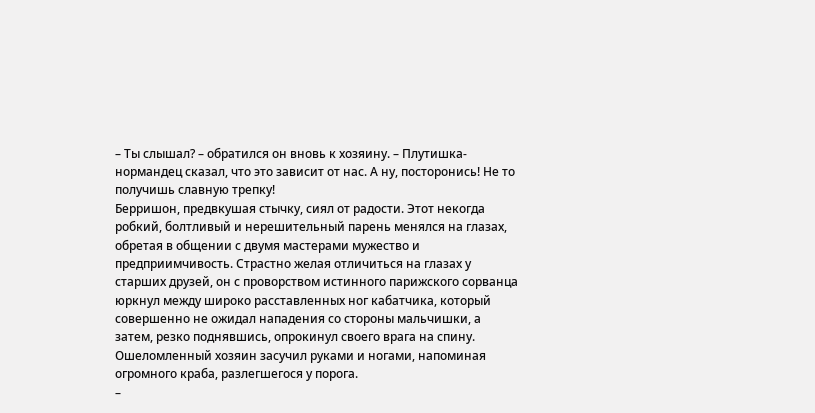– Ты слышал? – обратился он вновь к хозяину. – Плутишка-нормандец сказал, что это зависит от нас. А ну, посторонись! Не то получишь славную трепку!
Берришон, предвкушая стычку, сиял от радости. Этот некогда робкий, болтливый и нерешительный парень менялся на глазах, обретая в общении с двумя мастерами мужество и предприимчивость. Страстно желая отличиться на глазах у старших друзей, он с проворством истинного парижского сорванца юркнул между широко расставленных ног кабатчика, который совершенно не ожидал нападения со стороны мальчишки, а затем, резко поднявшись, опрокинул своего врага на спину. Ошеломленный хозяин засучил руками и ногами, напоминая огромного краба, разлегшегося у порога.
–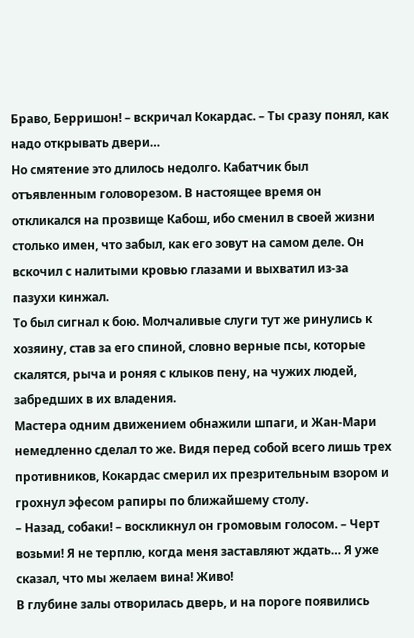Браво, Берришон! – вскричал Кокардас. – Ты сразу понял, как надо открывать двери…
Но смятение это длилось недолго. Кабатчик был отъявленным головорезом. В настоящее время он откликался на прозвище Кабош, ибо сменил в своей жизни столько имен, что забыл, как его зовут на самом деле. Он вскочил с налитыми кровью глазами и выхватил из-за пазухи кинжал.
То был сигнал к бою. Молчаливые слуги тут же ринулись к хозяину, став за его спиной, словно верные псы, которые скалятся, рыча и роняя с клыков пену, на чужих людей, забредших в их владения.
Мастера одним движением обнажили шпаги, и Жан-Мари немедленно сделал то же. Видя перед собой всего лишь трех противников, Кокардас смерил их презрительным взором и грохнул эфесом рапиры по ближайшему столу.
– Назад, собаки! – воскликнул он громовым голосом. – Черт возьми! Я не терплю, когда меня заставляют ждать… Я уже сказал, что мы желаем вина! Живо!
В глубине залы отворилась дверь, и на пороге появились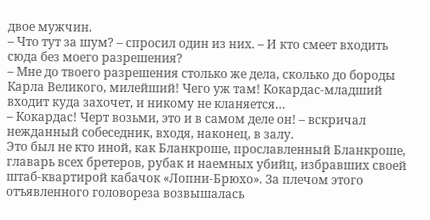двое мужчин.
– Что тут за шум? – спросил один из них. – И кто смеет входить сюда без моего разрешения?
– Мне до твоего разрешения столько же дела, сколько до бороды Карла Великого, милейший! Чего уж там! Кокардас-младший входит куда захочет, и никому не кланяется…
– Кокардас! Черт возьми, это и в самом деле он! – вскричал нежданный собеседник, входя, наконец, в залу.
Это был не кто иной, как Бланкроше, прославленный Бланкроше, главарь всех бретеров, рубак и наемных убийц, избравших своей штаб-квартирой кабачок «Лопни-Брюхо». За плечом этого отъявленного головореза возвышалась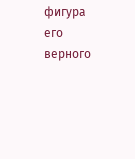фигура его верного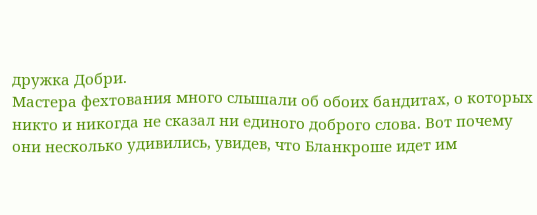дружка Добри.
Мастера фехтования много слышали об обоих бандитах, о которых никто и никогда не сказал ни единого доброго слова. Вот почему они несколько удивились, увидев, что Бланкроше идет им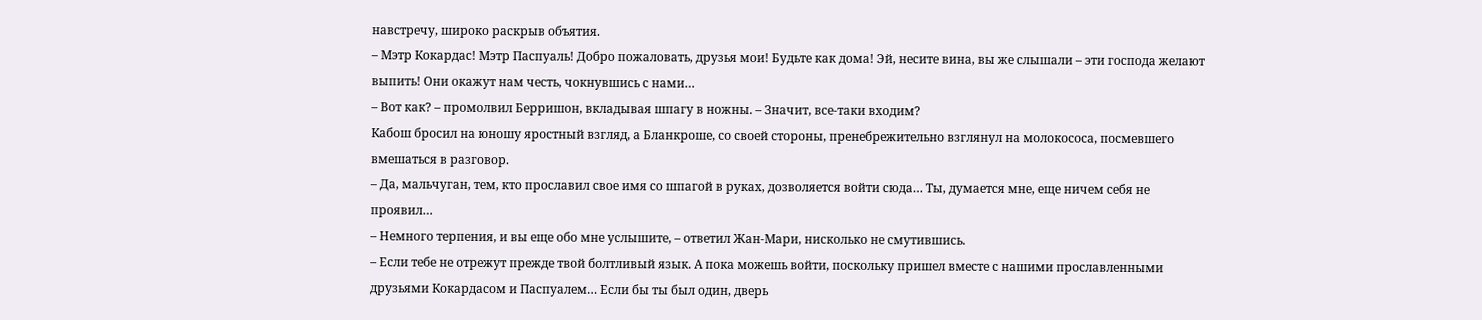навстречу, широко раскрыв объятия.
– Мэтр Кокардас! Мэтр Паспуаль! Добро пожаловать, друзья мои! Будьте как дома! Эй, несите вина, вы же слышали – эти господа желают выпить! Они окажут нам честь, чокнувшись с нами…
– Вот как? – промолвил Берришон, вкладывая шпагу в ножны. – Значит, все-таки входим?
Кабош бросил на юношу яростный взгляд, а Бланкроше, со своей стороны, пренебрежительно взглянул на молокососа, посмевшего вмешаться в разговор.
– Да, мальчуган, тем, кто прославил свое имя со шпагой в руках, дозволяется войти сюда… Ты, думается мне, еще ничем себя не проявил…
– Немного терпения, и вы еще обо мне услышите, – ответил Жан-Мари, нисколько не смутившись.
– Если тебе не отрежут прежде твой болтливый язык. А пока можешь войти, поскольку пришел вместе с нашими прославленными друзьями Кокардасом и Паспуалем… Если бы ты был один, дверь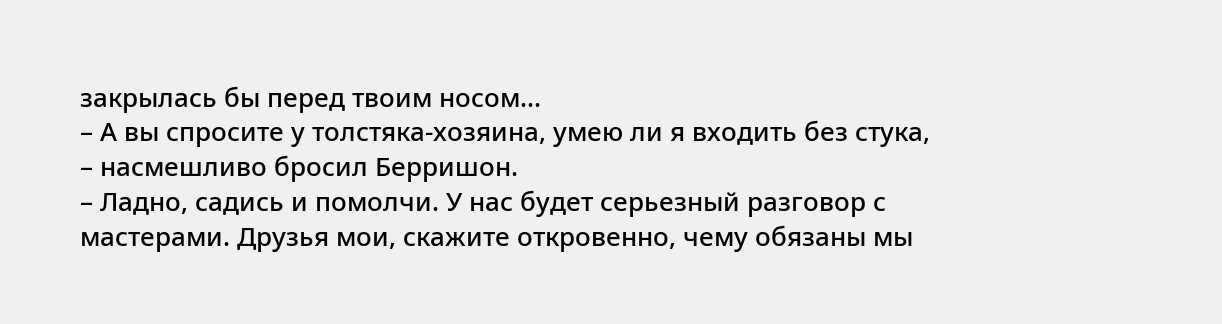закрылась бы перед твоим носом…
– А вы спросите у толстяка-хозяина, умею ли я входить без стука, – насмешливо бросил Берришон.
– Ладно, садись и помолчи. У нас будет серьезный разговор с мастерами. Друзья мои, скажите откровенно, чему обязаны мы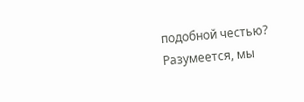подобной честью? Разумеется, мы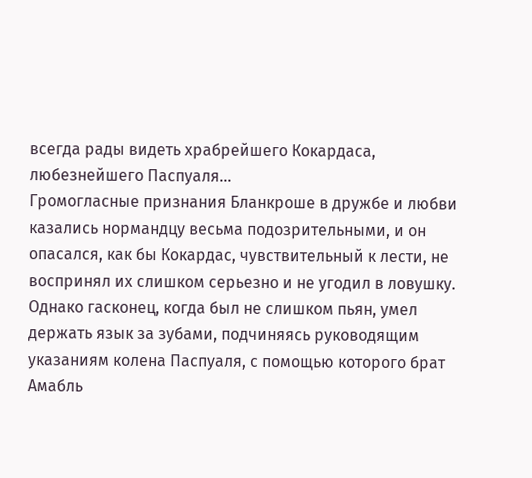всегда рады видеть храбрейшего Кокардаса, любезнейшего Паспуаля…
Громогласные признания Бланкроше в дружбе и любви казались нормандцу весьма подозрительными, и он опасался, как бы Кокардас, чувствительный к лести, не воспринял их слишком серьезно и не угодил в ловушку.
Однако гасконец, когда был не слишком пьян, умел держать язык за зубами, подчиняясь руководящим указаниям колена Паспуаля, с помощью которого брат Амабль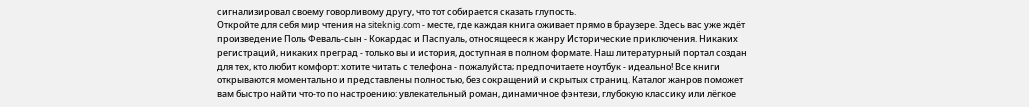сигнализировал своему говорливому другу, что тот собирается сказать глупость.
Откройте для себя мир чтения на siteknig.com - месте, где каждая книга оживает прямо в браузере. Здесь вас уже ждёт произведение Поль Феваль-сын - Кокардас и Паспуаль, относящееся к жанру Исторические приключения. Никаких регистраций, никаких преград - только вы и история, доступная в полном формате. Наш литературный портал создан для тех, кто любит комфорт: хотите читать с телефона - пожалуйста; предпочитаете ноутбук - идеально! Все книги открываются моментально и представлены полностью, без сокращений и скрытых страниц. Каталог жанров поможет вам быстро найти что-то по настроению: увлекательный роман, динамичное фэнтези, глубокую классику или лёгкое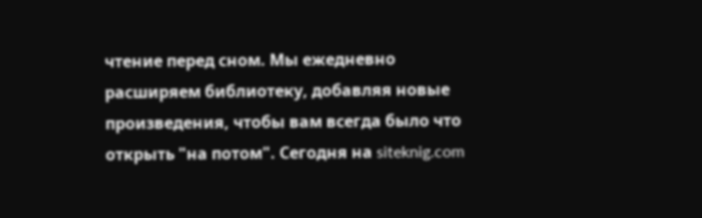чтение перед сном. Мы ежедневно расширяем библиотеку, добавляя новые произведения, чтобы вам всегда было что открыть "на потом". Сегодня на siteknig.com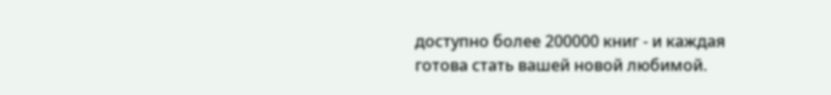доступно более 200000 книг - и каждая готова стать вашей новой любимой.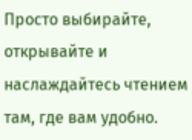Просто выбирайте, открывайте и наслаждайтесь чтением там, где вам удобно.